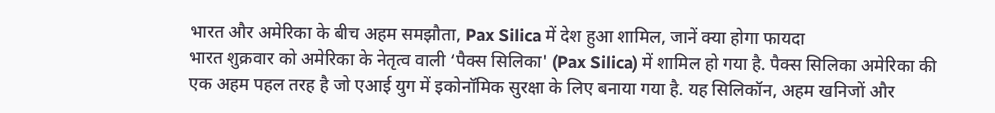भारत और अमेरिका के बीच अहम समझौता, Pax Silica में देश हुआ शामिल, जानें क्या होगा फायदा
भारत शुक्रवार को अमेरिका के नेतृत्व वाली ‘पैक्स सिलिका' (Pax Silica) में शामिल हो गया है. पैक्स सिलिका अमेरिका की एक अहम पहल तरह है जो एआई युग में इकोनॉमिक सुरक्षा के लिए बनाया गया है. यह सिलिकॉन, अहम खनिजों और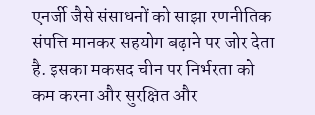एनर्जी जैसे संसाधनों को साझा रणनीतिक संपत्ति मानकर सहयोग बढ़ाने पर जोर देता है. इसका मकसद चीन पर निर्भरता को कम करना और सुरक्षित और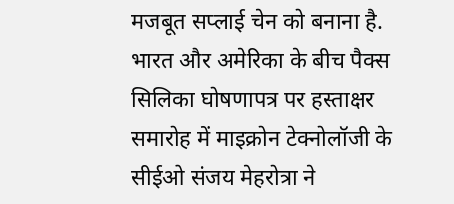मजबूत सप्लाई चेन को बनाना है.
भारत और अमेरिका के बीच पैक्स सिलिका घोषणापत्र पर हस्ताक्षर समारोह में माइक्रोन टेक्नोलॉजी के सीईओ संजय मेहरोत्रा ने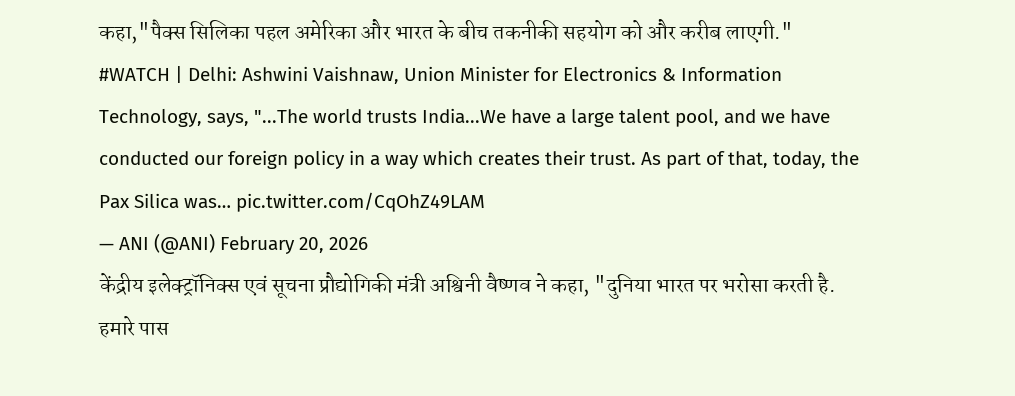कहा,"पैक्स सिलिका पहल अमेरिका और भारत के बीच तकनीकी सहयोग को और करीब लाएगी."
#WATCH | Delhi: Ashwini Vaishnaw, Union Minister for Electronics & Information Technology, says, "...The world trusts India...We have a large talent pool, and we have conducted our foreign policy in a way which creates their trust. As part of that, today, the Pax Silica was… pic.twitter.com/CqOhZ49LAM
— ANI (@ANI) February 20, 2026
केंद्रीय इलेक्ट्रॉनिक्स एवं सूचना प्रौद्योगिकी मंत्री अश्विनी वैष्णव ने कहा, "दुनिया भारत पर भरोसा करती है. हमारे पास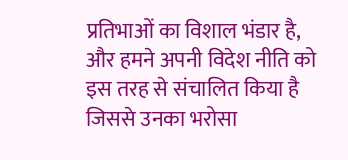प्रतिभाओं का विशाल भंडार है, और हमने अपनी विदेश नीति को इस तरह से संचालित किया है जिससे उनका भरोसा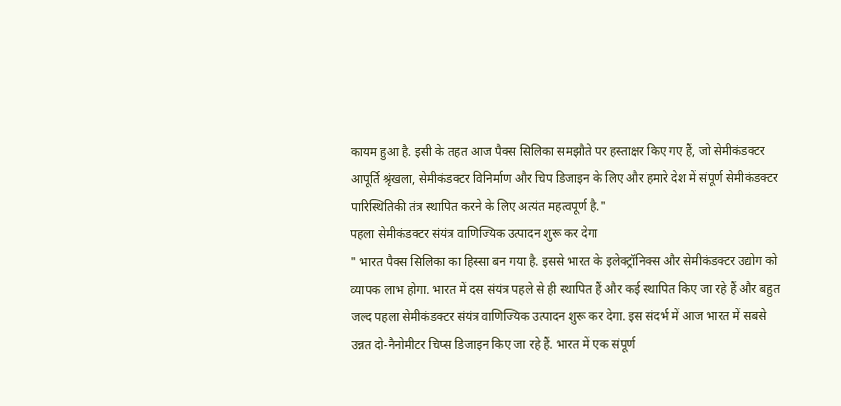कायम हुआ है. इसी के तहत आज पैक्स सिलिका समझौते पर हस्ताक्षर किए गए हैं, जो सेमीकंडक्टर आपूर्ति श्रृंखला, सेमीकंडक्टर विनिर्माण और चिप डिजाइन के लिए और हमारे देश में संपूर्ण सेमीकंडक्टर पारिस्थितिकी तंत्र स्थापित करने के लिए अत्यंत महत्वपूर्ण है."
पहला सेमीकंडक्टर संयंत्र वाणिज्यिक उत्पादन शुरू कर देगा
" भारत पैक्स सिलिका का हिस्सा बन गया है. इससे भारत के इलेक्ट्रॉनिक्स और सेमीकंडक्टर उद्योग को व्यापक लाभ होगा. भारत में दस संयंत्र पहले से ही स्थापित हैं और कई स्थापित किए जा रहे हैं और बहुत जल्द पहला सेमीकंडक्टर संयंत्र वाणिज्यिक उत्पादन शुरू कर देगा. इस संदर्भ में आज भारत में सबसे उन्नत दो-नैनोमीटर चिप्स डिजाइन किए जा रहे हैं. भारत में एक संपूर्ण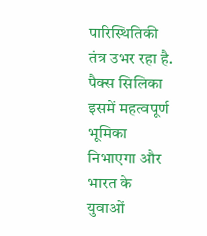पारिस्थितिकी तंत्र उभर रहा है. पैक्स सिलिका इसमें महत्वपूर्ण भूमिका निभाएगा और भारत के युवाओं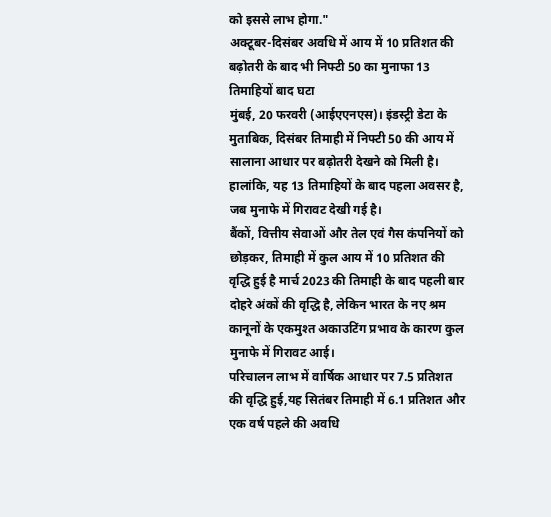को इससे लाभ होगा."
अक्टूबर-दिसंबर अवधि में आय में 10 प्रतिशत की बढ़ोतरी के बाद भी निफ्टी 50 का मुनाफा 13 तिमाहियों बाद घटा
मुंबई, 20 फरवरी (आईएएनएस)। इंडस्ट्री डेटा के मुताबिक, दिसंबर तिमाही में निफ्टी 50 की आय में सालाना आधार पर बढ़ोतरी देखने को मिली है। हालांकि, यह 13 तिमाहियों के बाद पहला अवसर है, जब मुनाफे में गिरावट देखी गई है।
बैंकों, वित्तीय सेवाओं और तेल एवं गैस कंपनियों को छोड़कर, तिमाही में कुल आय में 10 प्रतिशत की वृद्धि हुई है मार्च 2023 की तिमाही के बाद पहली बार दोहरे अंकों की वृद्धि है, लेकिन भारत के नए श्रम कानूनों के एकमुश्त अकाउटिंग प्रभाव के कारण कुल मुनाफे में गिरावट आई।
परिचालन लाभ में वार्षिक आधार पर 7.5 प्रतिशत की वृद्धि हुई,यह सितंबर तिमाही में 6.1 प्रतिशत और एक वर्ष पहले की अवधि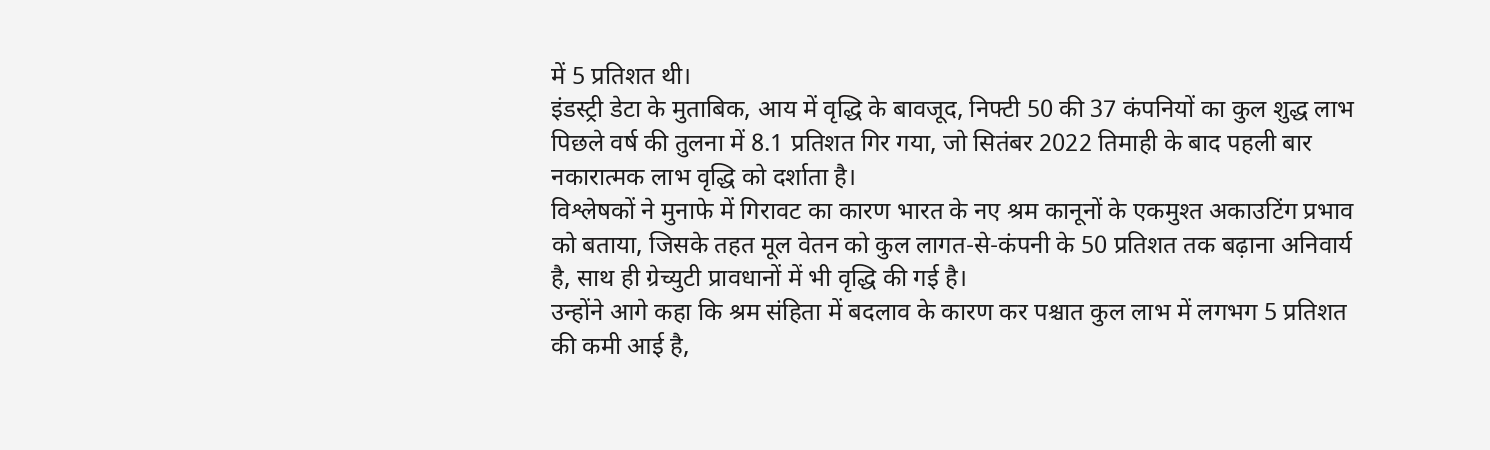में 5 प्रतिशत थी।
इंडस्ट्री डेटा के मुताबिक, आय में वृद्धि के बावजूद, निफ्टी 50 की 37 कंपनियों का कुल शुद्ध लाभ पिछले वर्ष की तुलना में 8.1 प्रतिशत गिर गया, जो सितंबर 2022 तिमाही के बाद पहली बार नकारात्मक लाभ वृद्धि को दर्शाता है।
विश्लेषकों ने मुनाफे में गिरावट का कारण भारत के नए श्रम कानूनों के एकमुश्त अकाउटिंग प्रभाव को बताया, जिसके तहत मूल वेतन को कुल लागत-से-कंपनी के 50 प्रतिशत तक बढ़ाना अनिवार्य है, साथ ही ग्रेच्युटी प्रावधानों में भी वृद्धि की गई है।
उन्होंने आगे कहा कि श्रम संहिता में बदलाव के कारण कर पश्चात कुल लाभ में लगभग 5 प्रतिशत की कमी आई है,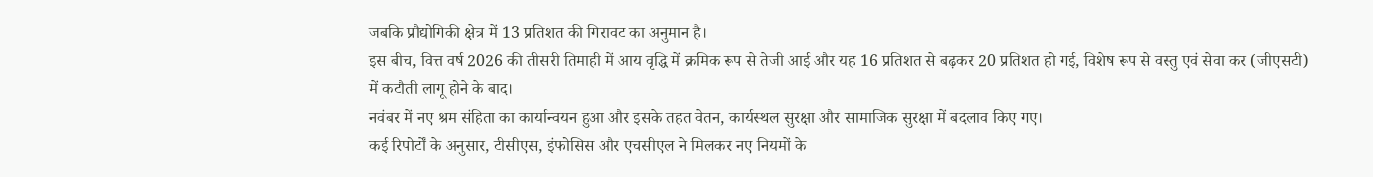जबकि प्रौद्योगिकी क्षेत्र में 13 प्रतिशत की गिरावट का अनुमान है।
इस बीच, वित्त वर्ष 2026 की तीसरी तिमाही में आय वृद्धि में क्रमिक रूप से तेजी आई और यह 16 प्रतिशत से बढ़कर 20 प्रतिशत हो गई, विशेष रूप से वस्तु एवं सेवा कर (जीएसटी) में कटौती लागू होने के बाद।
नवंबर में नए श्रम संहिता का कार्यान्वयन हुआ और इसके तहत वेतन, कार्यस्थल सुरक्षा और सामाजिक सुरक्षा में बदलाव किए गए।
कई रिपोर्टों के अनुसार, टीसीएस, इंफोसिस और एचसीएल ने मिलकर नए नियमों के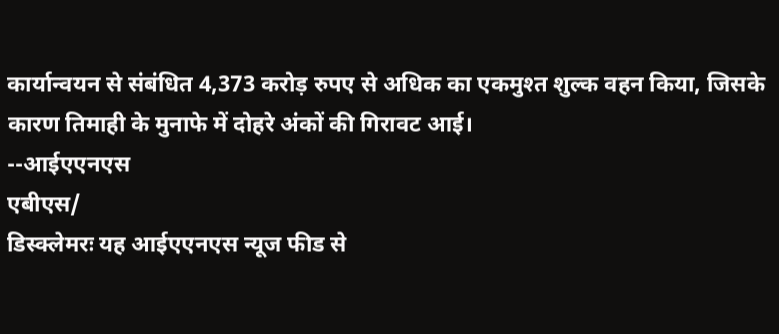कार्यान्वयन से संबंधित 4,373 करोड़ रुपए से अधिक का एकमुश्त शुल्क वहन किया, जिसके कारण तिमाही के मुनाफे में दोहरे अंकों की गिरावट आई।
--आईएएनएस
एबीएस/
डिस्क्लेमरः यह आईएएनएस न्यूज फीड से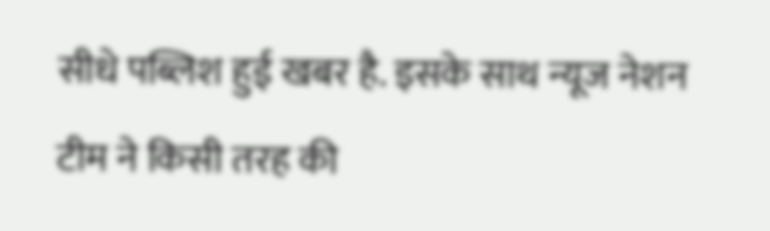सीधे पब्लिश हुई खबर है. इसके साथ न्यूज नेशन टीम ने किसी तरह की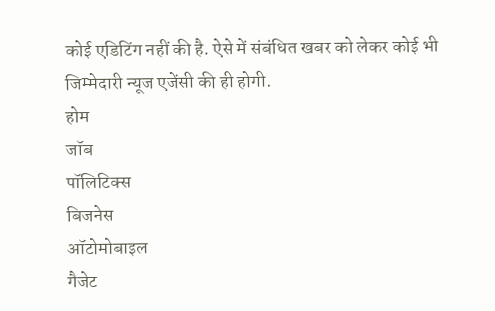कोई एडिटिंग नहीं की है. ऐसे में संबंधित खबर को लेकर कोई भी जिम्मेदारी न्यूज एजेंसी की ही होगी.
होम
जॉब
पॉलिटिक्स
बिजनेस
ऑटोमोबाइल
गैजेट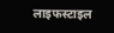लाइफस्टाइल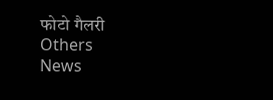फोटो गैलरी
Others
News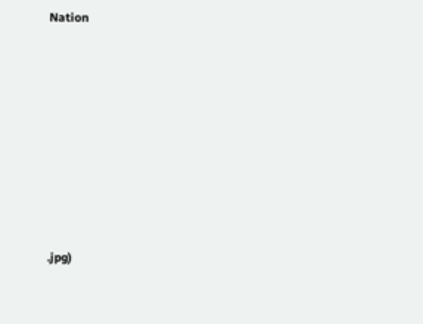Nation














.jpg)